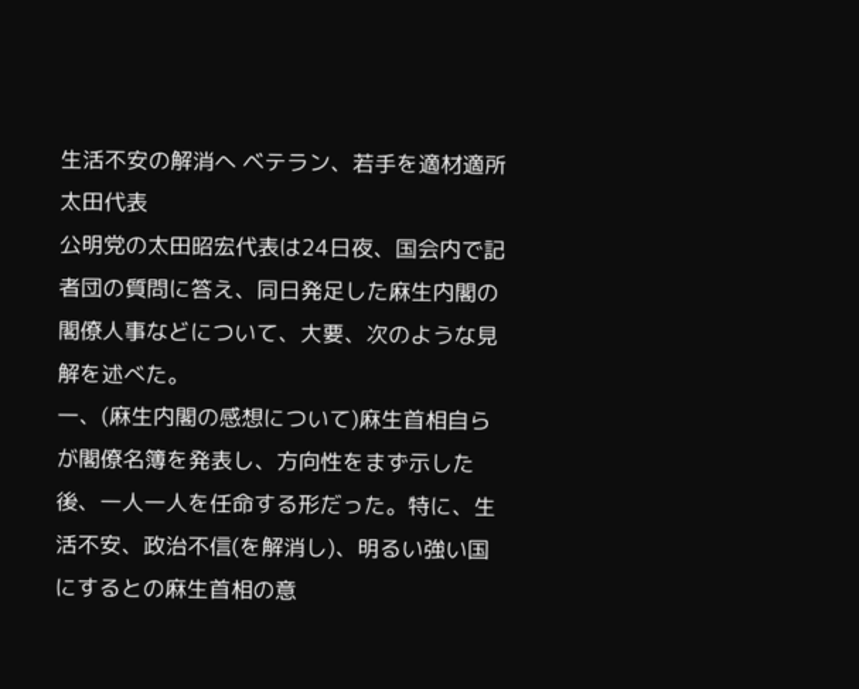生活不安の解消へ ベテラン、若手を適材適所
太田代表
公明党の太田昭宏代表は24日夜、国会内で記者団の質問に答え、同日発足した麻生内閣の閣僚人事などについて、大要、次のような見解を述べた。
一、(麻生内閣の感想について)麻生首相自らが閣僚名簿を発表し、方向性をまず示した後、一人一人を任命する形だった。特に、生活不安、政治不信(を解消し)、明るい強い国にするとの麻生首相の意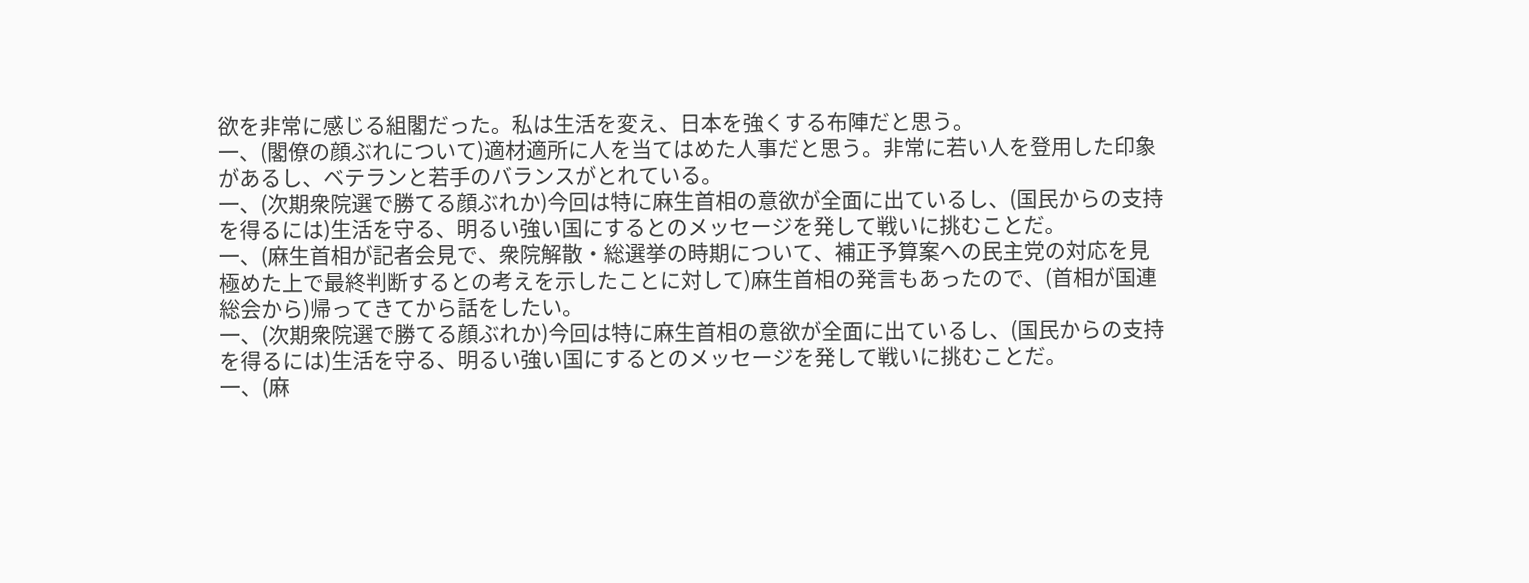欲を非常に感じる組閣だった。私は生活を変え、日本を強くする布陣だと思う。
一、(閣僚の顔ぶれについて)適材適所に人を当てはめた人事だと思う。非常に若い人を登用した印象があるし、ベテランと若手のバランスがとれている。
一、(次期衆院選で勝てる顔ぶれか)今回は特に麻生首相の意欲が全面に出ているし、(国民からの支持を得るには)生活を守る、明るい強い国にするとのメッセージを発して戦いに挑むことだ。
一、(麻生首相が記者会見で、衆院解散・総選挙の時期について、補正予算案への民主党の対応を見極めた上で最終判断するとの考えを示したことに対して)麻生首相の発言もあったので、(首相が国連総会から)帰ってきてから話をしたい。
一、(次期衆院選で勝てる顔ぶれか)今回は特に麻生首相の意欲が全面に出ているし、(国民からの支持を得るには)生活を守る、明るい強い国にするとのメッセージを発して戦いに挑むことだ。
一、(麻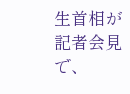生首相が記者会見で、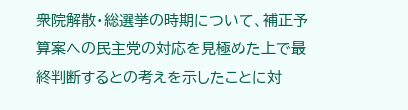衆院解散・総選挙の時期について、補正予算案への民主党の対応を見極めた上で最終判断するとの考えを示したことに対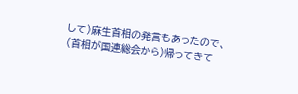して)麻生首相の発言もあったので、(首相が国連総会から)帰ってきて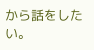から話をしたい。